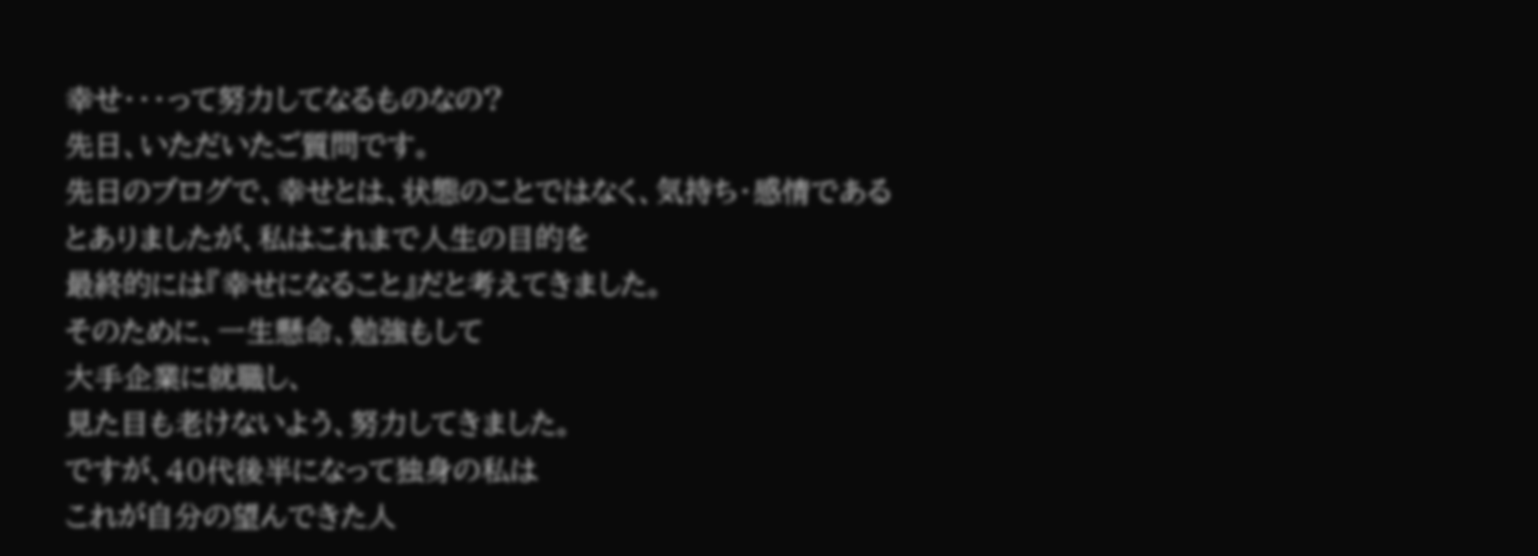幸せ・・・って努力してなるものなの?
先日、いただいたご質問です。
先日のブログで、幸せとは、状態のことではなく、気持ち・感情である
とありましたが、私はこれまで人生の目的を
最終的には『幸せになること』だと考えてきました。
そのために、一生懸命、勉強もして
大手企業に就職し、
見た目も老けないよう、努力してきました。
ですが、40代後半になって独身の私は
これが自分の望んできた人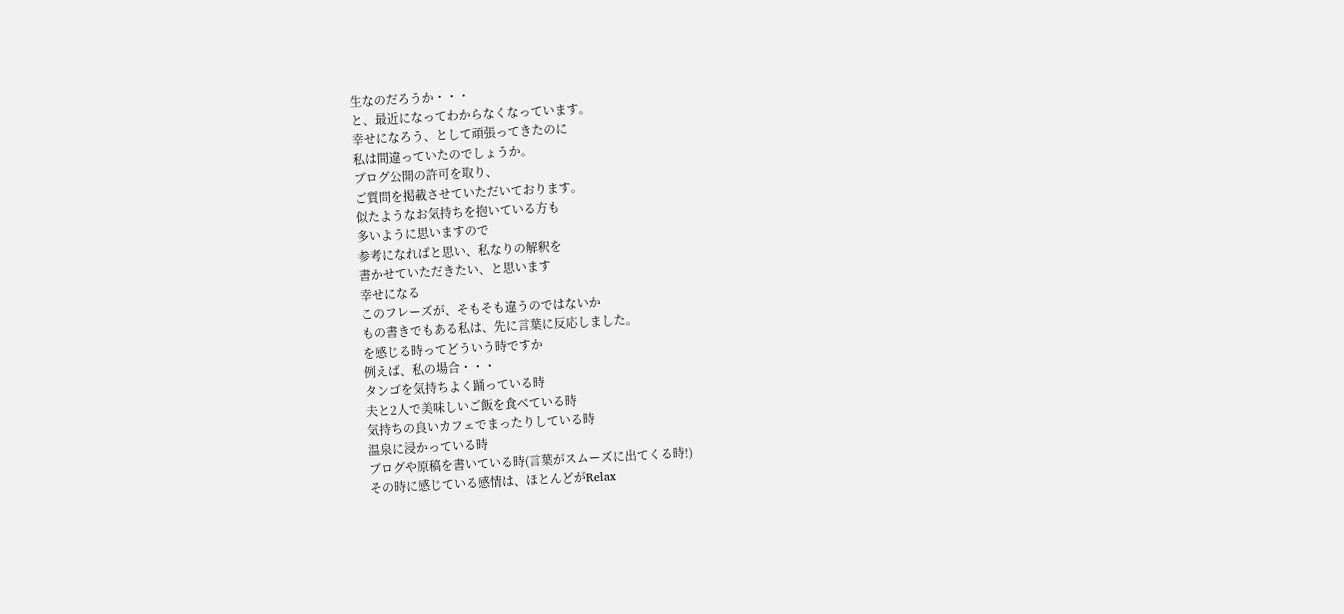生なのだろうか・・・
と、最近になってわからなくなっています。
幸せになろう、として頑張ってきたのに
私は間違っていたのでしょうか。
ブログ公開の許可を取り、
ご質問を掲載させていただいております。
似たようなお気持ちを抱いている方も
多いように思いますので
参考になればと思い、私なりの解釈を
書かせていただきたい、と思います
幸せになる
このフレーズが、そもそも違うのではないか
もの書きでもある私は、先に言葉に反応しました。
を感じる時ってどういう時ですか
例えば、私の場合・・・
タンゴを気持ちよく踊っている時
夫と2人で美味しいご飯を食べている時
気持ちの良いカフェでまったりしている時
温泉に浸かっている時
ブログや原稿を書いている時(言葉がスムーズに出てくる時!)
その時に感じている感情は、ほとんどがRelax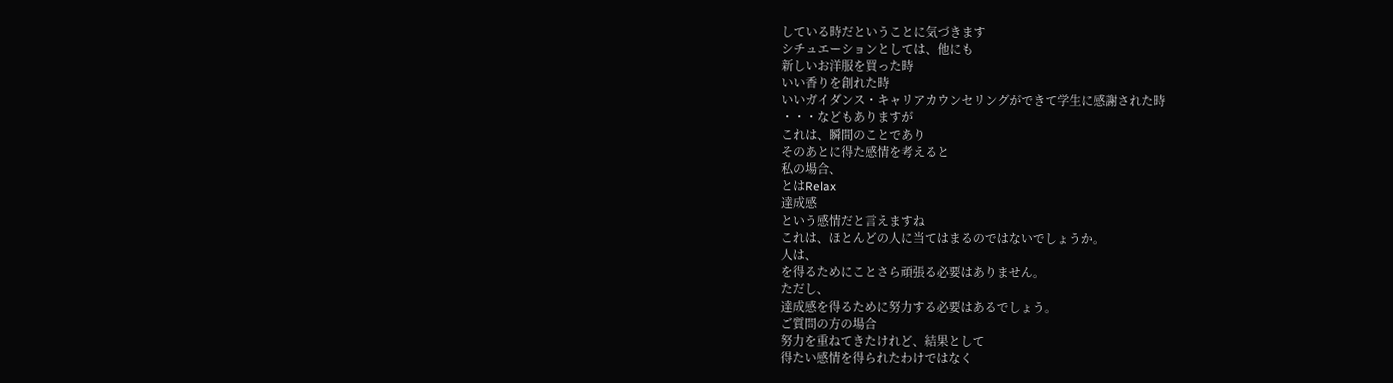している時だということに気づきます
シチュエーションとしては、他にも
新しいお洋服を買った時
いい香りを創れた時
いいガイダンス・キャリアカウンセリングができて学生に感謝された時
・・・などもありますが
これは、瞬間のことであり
そのあとに得た感情を考えると
私の場合、
とはRelax
達成感
という感情だと言えますね
これは、ほとんどの人に当てはまるのではないでしょうか。
人は、
を得るためにことさら頑張る必要はありません。
ただし、
達成感を得るために努力する必要はあるでしょう。
ご質問の方の場合
努力を重ねてきたけれど、結果として
得たい感情を得られたわけではなく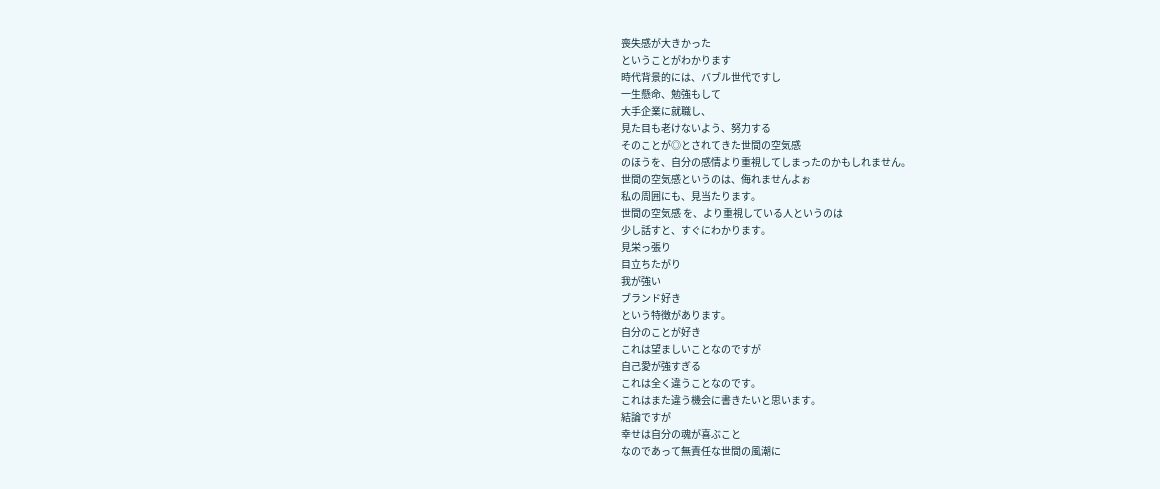喪失感が大きかった
ということがわかります
時代背景的には、バブル世代ですし
一生懸命、勉強もして
大手企業に就職し、
見た目も老けないよう、努力する
そのことが◎とされてきた世間の空気感
のほうを、自分の感情より重視してしまったのかもしれません。
世間の空気感というのは、侮れませんよぉ
私の周囲にも、見当たります。
世間の空気感 を、より重視している人というのは
少し話すと、すぐにわかります。
見栄っ張り
目立ちたがり
我が強い
ブランド好き
という特徴があります。
自分のことが好き
これは望ましいことなのですが
自己愛が強すぎる
これは全く違うことなのです。
これはまた違う機会に書きたいと思います。
結論ですが
幸せは自分の魂が喜ぶこと
なのであって無責任な世間の風潮に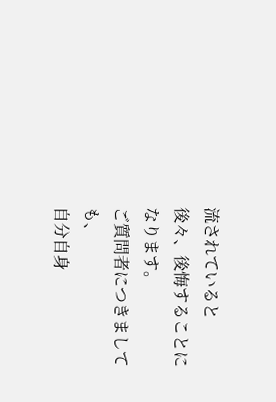流されていると
後々、後悔することになります。
ご質問者につきましても、
自分自身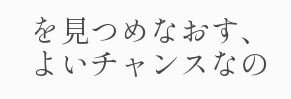を見つめなおす、よいチャンスなの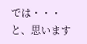では・・・
と、思います